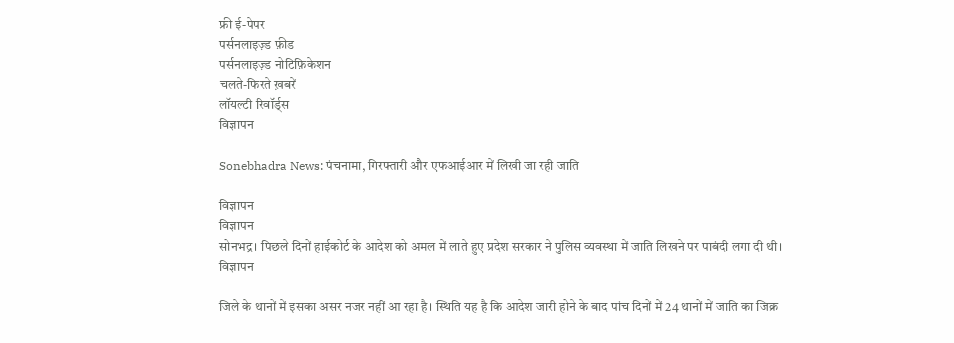फ्री ई-पेपर
पर्सनलाइज़्ड फ़ीड
पर्सनलाइज़्ड नोटिफ़िकेशन
चलते-फिरते ख़बरें
लॉयल्टी रिवॉर्ड्स
विज्ञापन

Sonebhadra News: पंचनामा, गिरफ्तारी और एफआईआर में लिखी जा रही जाति

विज्ञापन
विज्ञापन
सोनभद्र। पिछले दिनों हाईकोर्ट के आदेश को अमल में लाते हुए प्रदेश सरकार ने पुलिस व्यवस्था में जाति लिखने पर पाबंदी लगा दी थी।
विज्ञापन

जिले के थानों में इसका असर नजर नहीं आ रहा है। स्थिति यह है कि आदेश जारी होने के बाद पांच दिनों में 24 थानों में जाति का जिक्र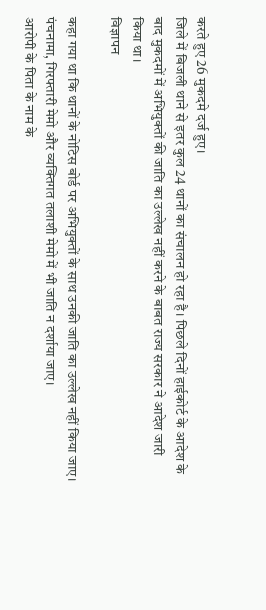करते हुए 26 मुकदमे दर्ज हुए।
जिले में बिजली थाने से इतर कुल 24 थानों का संचालन हो रहा है। पिछले दिनों हाईकोर्ट के आदेश के बाद मुकदमों में अभियुक्तों की जाति का उल्लेख नहीं करने के बाबत राज्य सरकार ने आदेश जारी किया था।
विज्ञापन

कहा गया था कि थानों के नोटिस बोर्ड पर अभियुक्तों के साथ उनकी जाति का उल्लेख नहीं किया जाए। पंचनामा, गिरफ्तारी मेमो और व्यक्तिगत तलाशी मेमो में भी जाति न दर्शाया जाए।
आरोपी के पिता के नाम के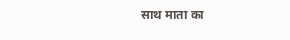साथ माता का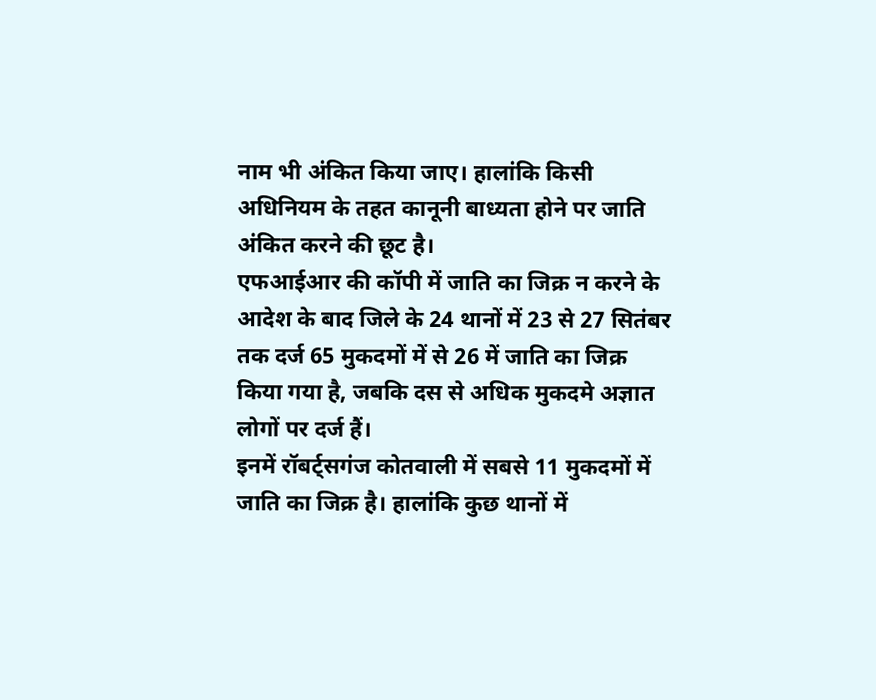नाम भी अंकित किया जाए। हालांकि किसी अधिनियम के तहत कानूनी बाध्यता होने पर जाति अंकित करने की छूट है।
एफआईआर की कॉपी में जाति का जिक्र न करने के आदेश के बाद जिले के 24 थानों में 23 से 27 सितंबर तक दर्ज 65 मुकदमों में से 26 में जाति का जिक्र किया गया है, जबकि दस से अधिक मुकदमे अज्ञात लोगों पर दर्ज हैं।
इनमें रॉबर्ट्सगंज कोतवाली में सबसे 11 मुकदमों में जाति का जिक्र है। हालांकि कुछ थानों में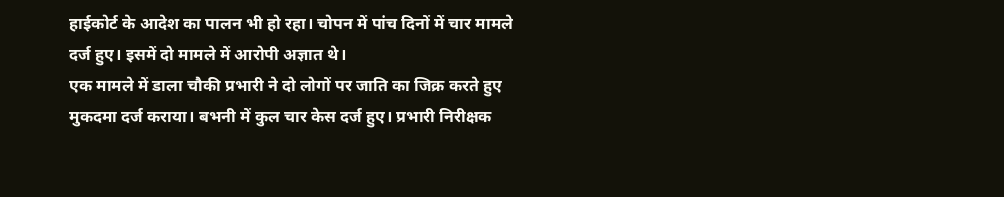हाईकोर्ट के आदेश का पालन भी हो रहा। चोपन में पांच दिनों में चार मामले दर्ज हुए। इसमें दो मामले में आरोपी अज्ञात थे।
एक मामले में डाला चौकी प्रभारी ने दो लोगों पर जाति का जिक्र करते हुए मुकदमा दर्ज कराया। बभनी में कुल चार केस दर्ज हुए। प्रभारी निरीक्षक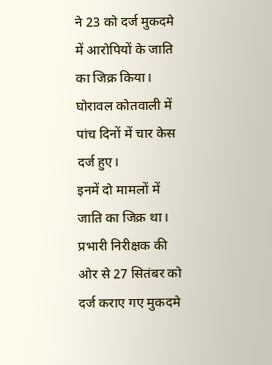ने 23 को दर्ज मुकदमे में आरोपियों के जाति का जिक्र किया। घोरावल कोतवाली में पांच दिनों में चार केस दर्ज हुए।
इनमें दो मामलों में जाति का जिक्र था। प्रभारी निरीक्षक की ओर से 27 सितंबर को दर्ज कराए गए मुकदमे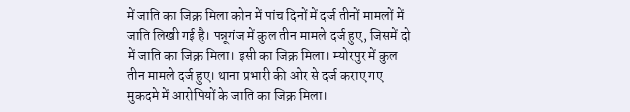में जाति का जिक्र मिला कोन में पांच दिनों में दर्ज तीनों मामलों में जाति लिखी गई है। पन्नूगंज में कुल तीन मामले दर्ज हुए, जिसमें दो में जाति का जिक्र मिला। इसी का जिक्र मिला। म्योरपुर में कुल तीन मामले दर्ज हुए। थाना प्रभारी की ओर से दर्ज कराए गए मुकदमे में आरोपियों के जाति का जिक्र मिला।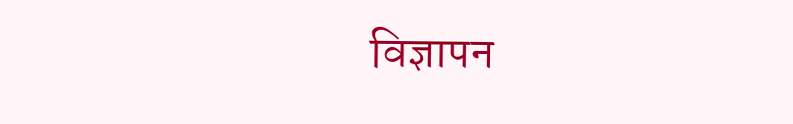विज्ञापन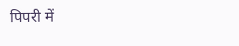पिपरी में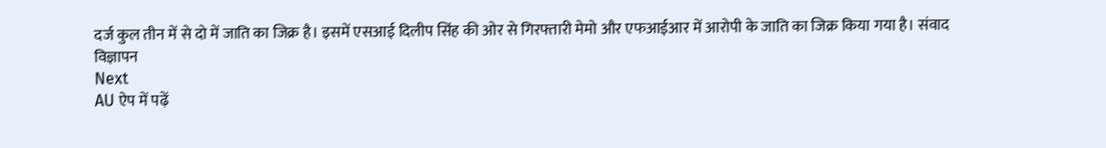दर्ज कुल तीन में से दो में जाति का जिक्र है। इसमें एसआई दिलीप सिंह की ओर से गिरफ्तारी मेमो और एफआईआर में आरोपी के जाति का जिक्र किया गया है। संवाद
विज्ञापन
Next
AU ऐप में पढ़ें